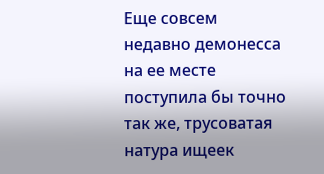Еще совсем недавно демонесса на ее месте поступила бы точно так же, трусоватая натура ищеек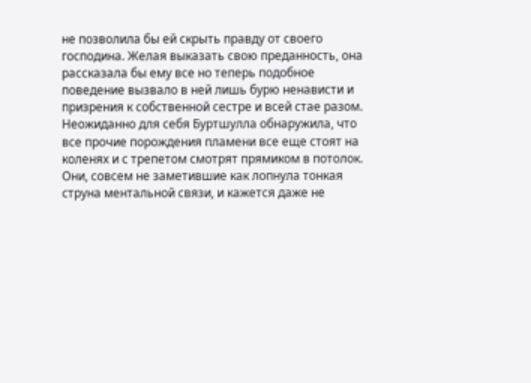не позволила бы ей скрыть правду от своего господина. Желая выказать свою преданность, она рассказала бы ему все но теперь подобное поведение вызвало в ней лишь бурю ненависти и призрения к собственной сестре и всей стае разом.
Неожиданно для себя Буртшулла обнаружила, что все прочие порождения пламени все еще стоят на коленях и с трепетом смотрят прямиком в потолок. Они, совсем не заметившие как лопнула тонкая струна ментальной связи, и кажется даже не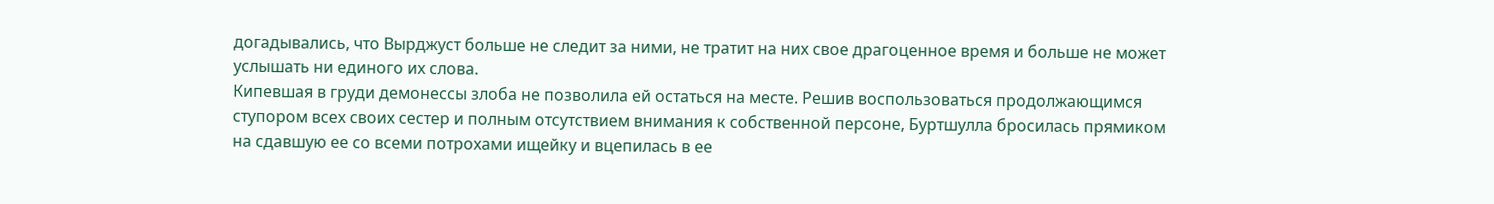догадывались, что Вырджуст больше не следит за ними, не тратит на них свое драгоценное время и больше не может услышать ни единого их слова.
Кипевшая в груди демонессы злоба не позволила ей остаться на месте. Решив воспользоваться продолжающимся ступором всех своих сестер и полным отсутствием внимания к собственной персоне, Буртшулла бросилась прямиком на сдавшую ее со всеми потрохами ищейку и вцепилась в ее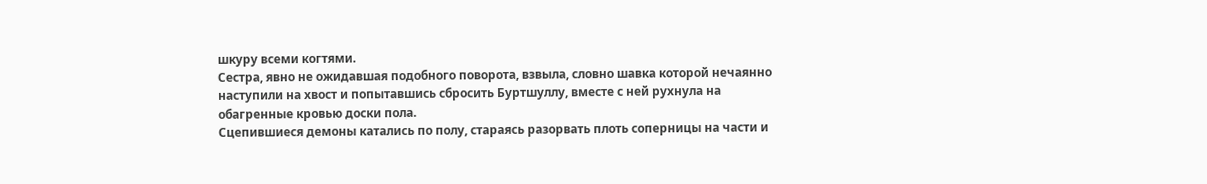шкуру всеми когтями.
Сестра, явно не ожидавшая подобного поворота, взвыла, словно шавка которой нечаянно наступили на хвост и попытавшись сбросить Буртшуллу, вместе с ней рухнула на обагренные кровью доски пола.
Сцепившиеся демоны катались по полу, стараясь разорвать плоть соперницы на части и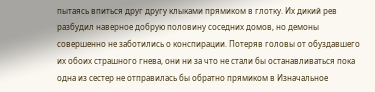пытаясь впиться друг другу клыками прямиком в глотку. Их дикий рев разбудил наверное добрую половину соседних домов, но демоны совершенно не заботились о конспирации. Потеряв головы от обуздавшего их обоих страшного гнева, они ни за что не стали бы останавливаться пока одна из сестер не отправилась бы обратно прямиком в Изначальное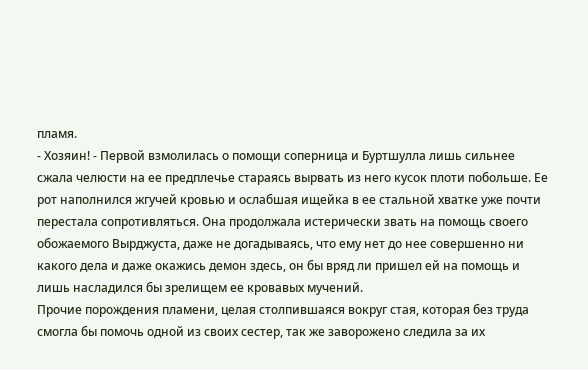пламя.
- Хозяин! - Первой взмолилась о помощи соперница и Буртшулла лишь сильнее сжала челюсти на ее предплечье стараясь вырвать из него кусок плоти побольше. Ее рот наполнился жгучей кровью и ослабшая ищейка в ее стальной хватке уже почти перестала сопротивляться. Она продолжала истерически звать на помощь своего обожаемого Вырджуста, даже не догадываясь, что ему нет до нее совершенно ни какого дела и даже окажись демон здесь, он бы вряд ли пришел ей на помощь и лишь насладился бы зрелищем ее кровавых мучений.
Прочие порождения пламени, целая столпившаяся вокруг стая, которая без труда смогла бы помочь одной из своих сестер, так же заворожено следила за их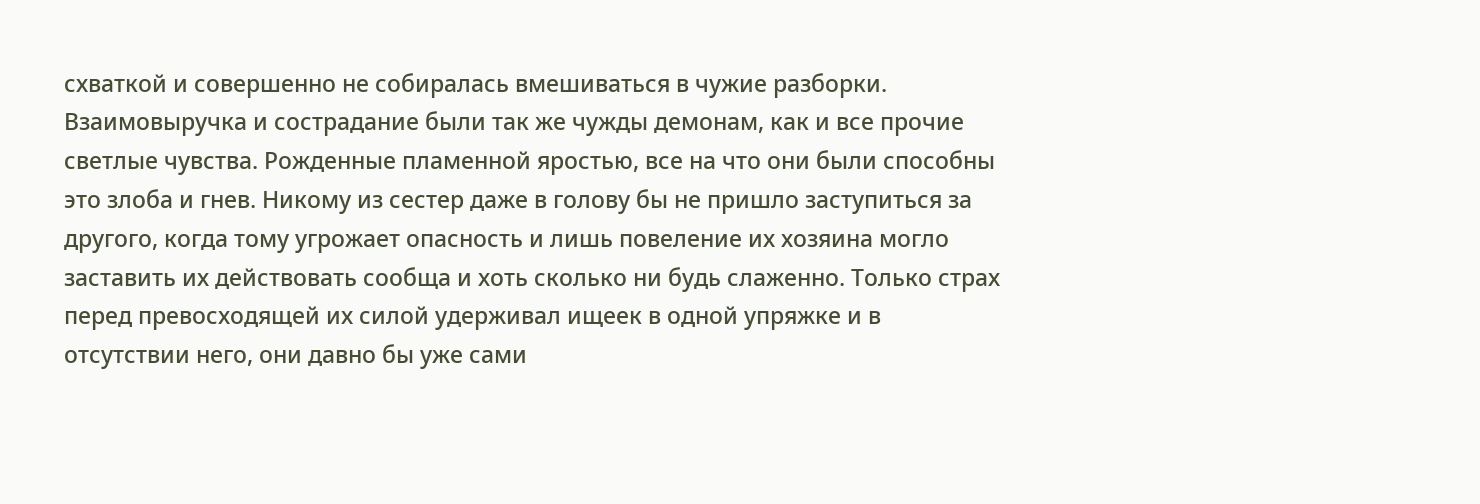схваткой и совершенно не собиралась вмешиваться в чужие разборки. Взаимовыручка и сострадание были так же чужды демонам, как и все прочие светлые чувства. Рожденные пламенной яростью, все на что они были способны это злоба и гнев. Никому из сестер даже в голову бы не пришло заступиться за другого, когда тому угрожает опасность и лишь повеление их хозяина могло заставить их действовать сообща и хоть сколько ни будь слаженно. Только страх перед превосходящей их силой удерживал ищеек в одной упряжке и в отсутствии него, они давно бы уже сами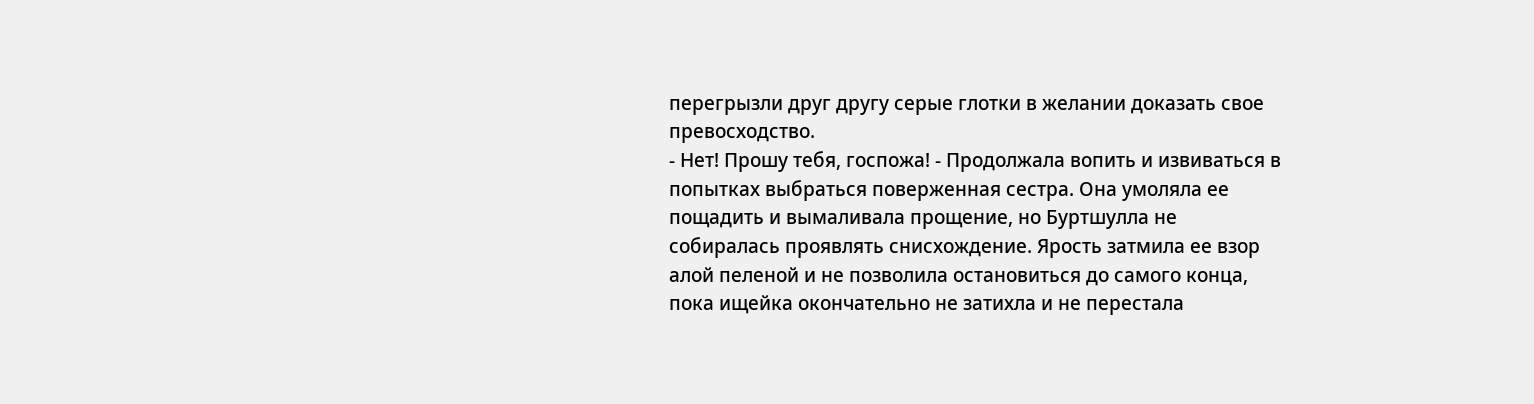перегрызли друг другу серые глотки в желании доказать свое превосходство.
- Нет! Прошу тебя, госпожа! - Продолжала вопить и извиваться в попытках выбраться поверженная сестра. Она умоляла ее пощадить и вымаливала прощение, но Буртшулла не собиралась проявлять снисхождение. Ярость затмила ее взор алой пеленой и не позволила остановиться до самого конца, пока ищейка окончательно не затихла и не перестала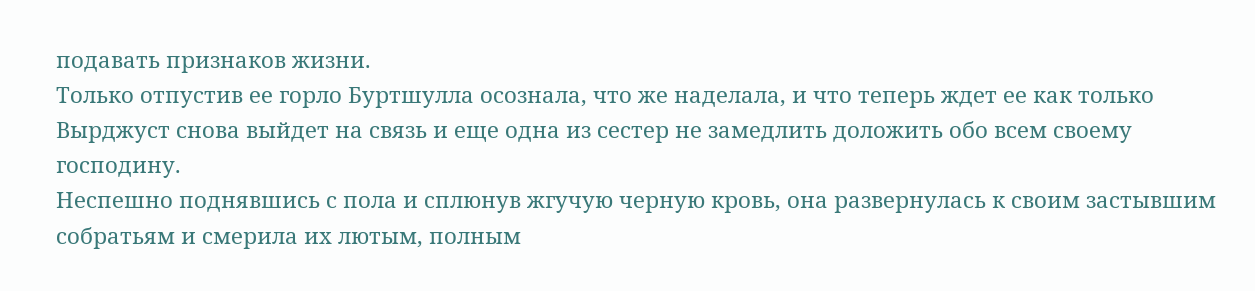подавать признаков жизни.
Только отпустив ее горло Буртшулла осознала, что же наделала, и что теперь ждет ее как только Вырджуст снова выйдет на связь и еще одна из сестер не замедлить доложить обо всем своему господину.
Неспешно поднявшись с пола и сплюнув жгучую черную кровь, она развернулась к своим застывшим собратьям и смерила их лютым, полным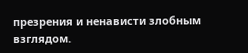презрения и ненависти злобным взглядом.